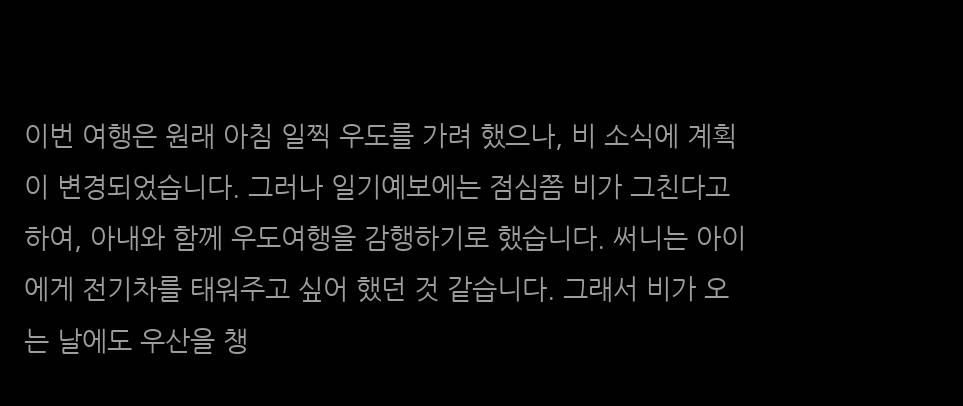이번 여행은 원래 아침 일찍 우도를 가려 했으나, 비 소식에 계획이 변경되었습니다. 그러나 일기예보에는 점심쯤 비가 그친다고 하여, 아내와 함께 우도여행을 감행하기로 했습니다. 써니는 아이에게 전기차를 태워주고 싶어 했던 것 같습니다. 그래서 비가 오는 날에도 우산을 챙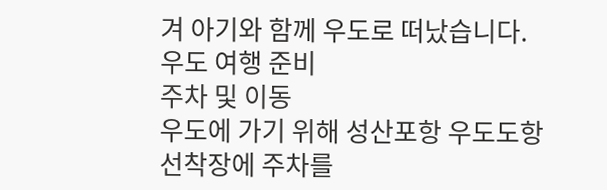겨 아기와 함께 우도로 떠났습니다.
우도 여행 준비
주차 및 이동
우도에 가기 위해 성산포항 우도도항선착장에 주차를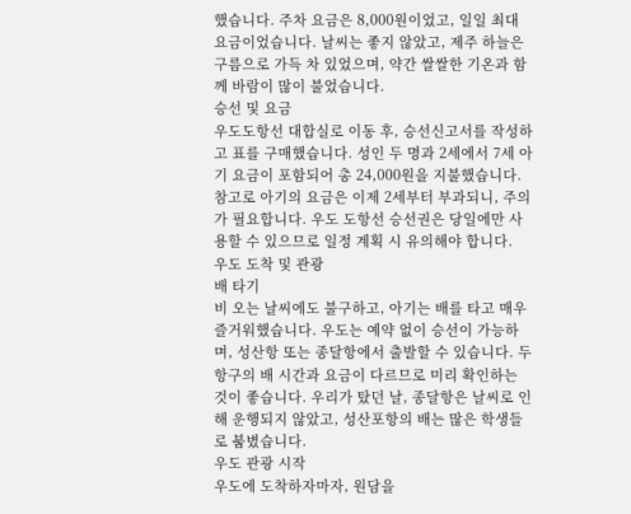했습니다. 주차 요금은 8,000원이었고, 일일 최대 요금이었습니다. 날씨는 좋지 않았고, 제주 하늘은 구름으로 가득 차 있었으며, 약간 쌀쌀한 기온과 함께 바람이 많이 불었습니다.
승선 및 요금
우도도항선 대합실로 이동 후, 승선신고서를 작성하고 표를 구매했습니다. 성인 두 명과 2세에서 7세 아기 요금이 포함되어 총 24,000원을 지불했습니다. 참고로 아기의 요금은 이제 2세부터 부과되니, 주의가 필요합니다. 우도 도항선 승선권은 당일에만 사용할 수 있으므로 일정 계획 시 유의해야 합니다.
우도 도착 및 관광
배 타기
비 오는 날씨에도 불구하고, 아기는 배를 타고 매우 즐거워했습니다. 우도는 예약 없이 승선이 가능하며, 성산항 또는 종달항에서 출발할 수 있습니다. 두 항구의 배 시간과 요금이 다르므로 미리 확인하는 것이 좋습니다. 우리가 탔던 날, 종달항은 날씨로 인해 운행되지 않았고, 성산포항의 배는 많은 학생들로 붐볐습니다.
우도 관광 시작
우도에 도착하자마자, 원담을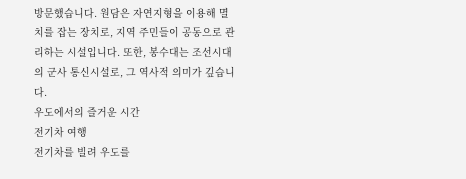방문했습니다. 원담은 자연지형을 이용해 멸치를 잡는 장치로, 지역 주민들이 공동으로 관리하는 시설입니다. 또한, 봉수대는 조선시대의 군사 통신시설로, 그 역사적 의미가 깊습니다.
우도에서의 즐거운 시간
전기차 여행
전기차를 빌려 우도를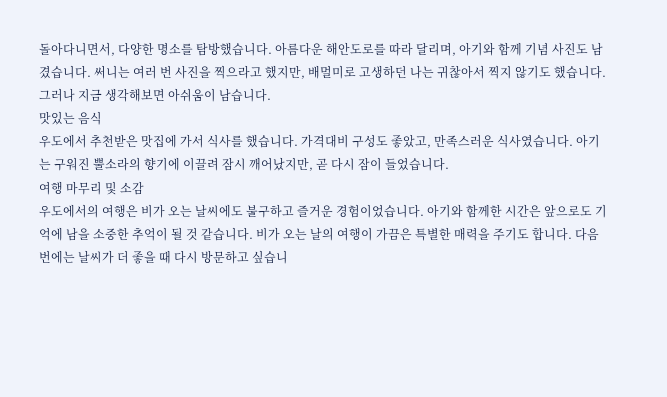돌아다니면서, 다양한 명소를 탐방했습니다. 아름다운 해안도로를 따라 달리며, 아기와 함께 기념 사진도 남겼습니다. 써니는 여러 번 사진을 찍으라고 했지만, 배멀미로 고생하던 나는 귀찮아서 찍지 않기도 했습니다. 그러나 지금 생각해보면 아쉬움이 남습니다.
맛있는 음식
우도에서 추천받은 맛집에 가서 식사를 했습니다. 가격대비 구성도 좋았고, 만족스러운 식사였습니다. 아기는 구워진 뿔소라의 향기에 이끌려 잠시 깨어났지만, 곧 다시 잠이 들었습니다.
여행 마무리 및 소감
우도에서의 여행은 비가 오는 날씨에도 불구하고 즐거운 경험이었습니다. 아기와 함께한 시간은 앞으로도 기억에 남을 소중한 추억이 될 것 같습니다. 비가 오는 날의 여행이 가끔은 특별한 매력을 주기도 합니다. 다음 번에는 날씨가 더 좋을 때 다시 방문하고 싶습니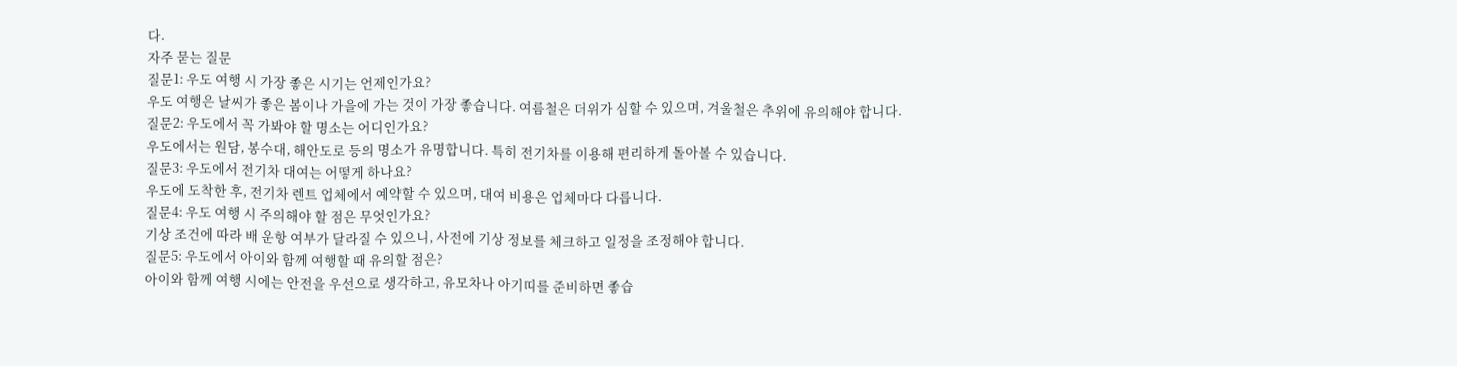다.
자주 묻는 질문
질문1: 우도 여행 시 가장 좋은 시기는 언제인가요?
우도 여행은 날씨가 좋은 봄이나 가을에 가는 것이 가장 좋습니다. 여름철은 더위가 심할 수 있으며, 겨울철은 추위에 유의해야 합니다.
질문2: 우도에서 꼭 가봐야 할 명소는 어디인가요?
우도에서는 원담, 봉수대, 해안도로 등의 명소가 유명합니다. 특히 전기차를 이용해 편리하게 돌아볼 수 있습니다.
질문3: 우도에서 전기차 대여는 어떻게 하나요?
우도에 도착한 후, 전기차 렌트 업체에서 예약할 수 있으며, 대여 비용은 업체마다 다릅니다.
질문4: 우도 여행 시 주의해야 할 점은 무엇인가요?
기상 조건에 따라 배 운항 여부가 달라질 수 있으니, 사전에 기상 정보를 체크하고 일정을 조정해야 합니다.
질문5: 우도에서 아이와 함께 여행할 때 유의할 점은?
아이와 함께 여행 시에는 안전을 우선으로 생각하고, 유모차나 아기띠를 준비하면 좋습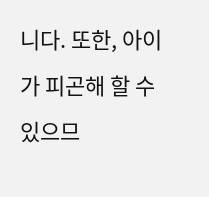니다. 또한, 아이가 피곤해 할 수 있으므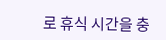로 휴식 시간을 충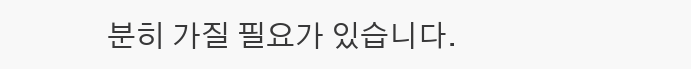분히 가질 필요가 있습니다.